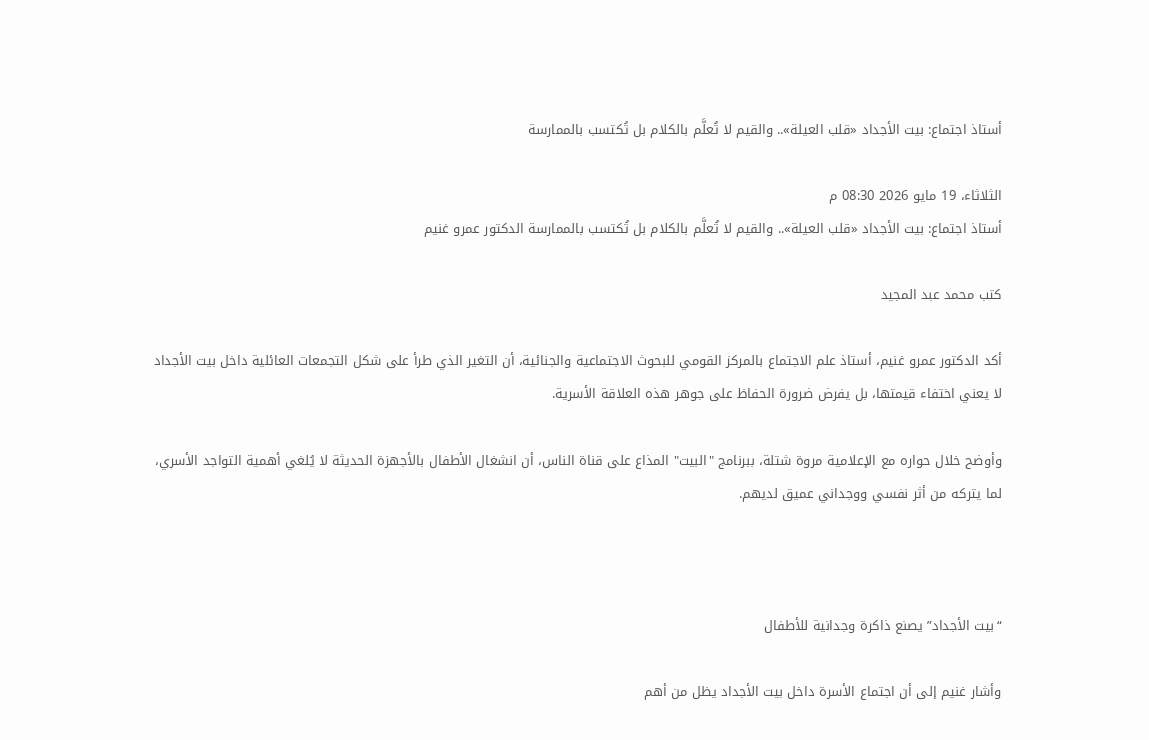أستاذ اجتماع: بيت الأجداد «قلب العيلة».. والقيم لا تُعلَّم بالكلام بل تُكتسب بالممارسة

الثلاثاء، 19 مايو 2026 08:30 م
أستاذ اجتماع: بيت الأجداد «قلب العيلة».. والقيم لا تُعلَّم بالكلام بل تُكتسب بالممارسة الدكتور عمرو غنيم

كتب محمد عبد المجيد

أكد الدكتور عمرو غنيم، أستاذ علم الاجتماع بالمركز القومي للبحوث الاجتماعية والجنائية، أن التغير الذي طرأ على شكل التجمعات العائلية داخل بيت الأجداد لا يعني اختفاء قيمتها، بل يفرض ضرورة الحفاظ على جوهر هذه العلاقة الأسرية.

وأوضح خلال حواره مع الإعلامية مروة شتلة، ببرنامج "البيت" المذاع على قناة الناس، أن انشغال الأطفال بالأجهزة الحديثة لا يُلغي أهمية التواجد الأسري، لما يتركه من أثر نفسي ووجداني عميق لديهم.



“بيت الأجداد” يصنع ذاكرة وجدانية للأطفال

وأشار غنيم إلى أن اجتماع الأسرة داخل بيت الأجداد يظل من أهم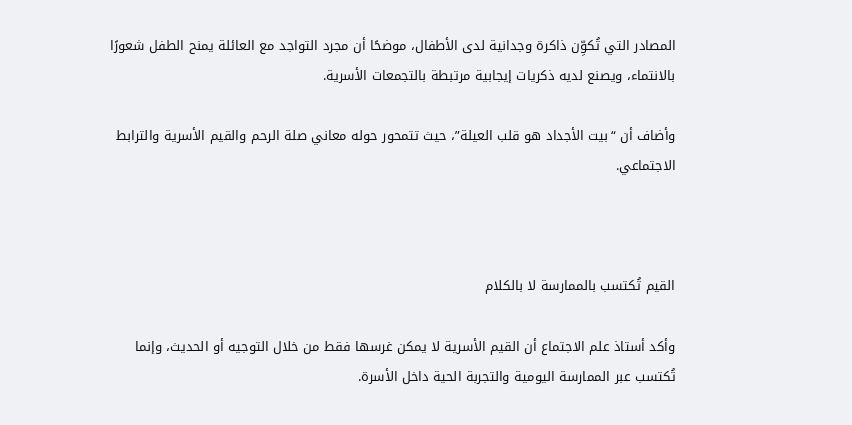المصادر التي تُكوِّن ذاكرة وجدانية لدى الأطفال، موضحًا أن مجرد التواجد مع العائلة يمنح الطفل شعورًا بالانتماء، ويصنع لديه ذكريات إيجابية مرتبطة بالتجمعات الأسرية.

وأضاف أن “بيت الأجداد هو قلب العيلة”، حيث تتمحور حوله معاني صلة الرحم والقيم الأسرية والترابط الاجتماعي.



القيم تُكتسب بالممارسة لا بالكلام

وأكد أستاذ علم الاجتماع أن القيم الأسرية لا يمكن غرسها فقط من خلال التوجيه أو الحديث، وإنما تُكتسب عبر الممارسة اليومية والتجربة الحية داخل الأسرة.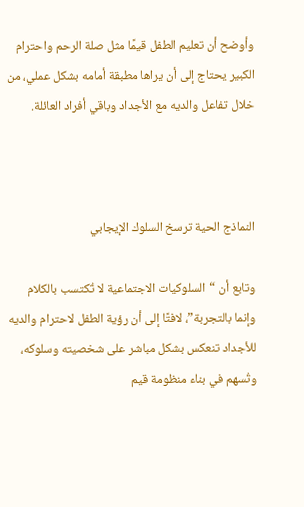وأوضح أن تعليم الطفل قيمًا مثل صلة الرحم واحترام الكبير يحتاج إلى أن يراها مطبقة أمامه بشكل عملي، من خلال تفاعل والديه مع الأجداد وباقي أفراد العائلة.



النماذج الحية ترسخ السلوك الإيجابي

وتابع أن “السلوكيات الاجتماعية لا تُكتسب بالكلام وإنما بالتجربة”، لافتًا إلى أن رؤية الطفل لاحترام والديه للأجداد تنعكس بشكل مباشر على شخصيته وسلوكه، وتُسهم في بناء منظومة قيم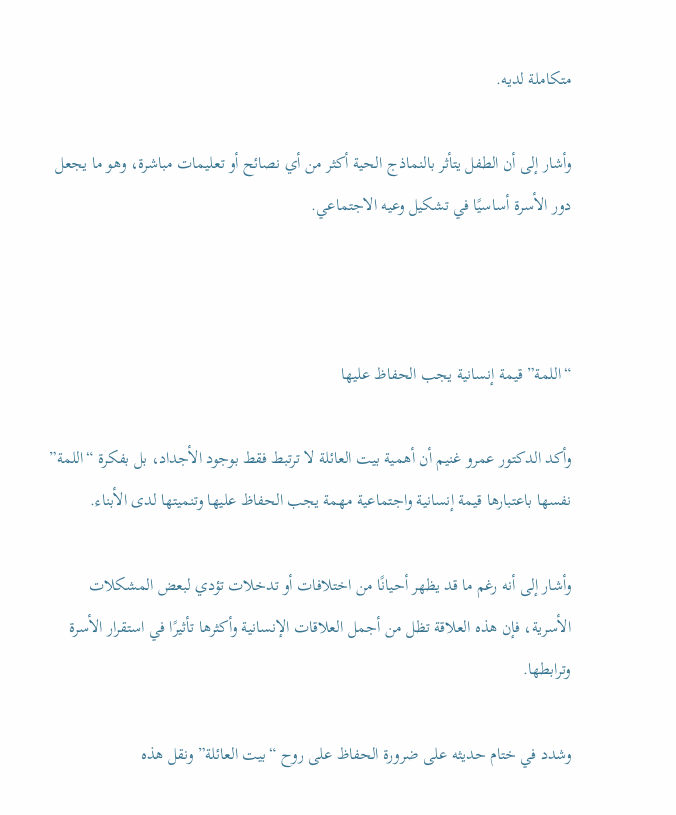متكاملة لديه.

وأشار إلى أن الطفل يتأثر بالنماذج الحية أكثر من أي نصائح أو تعليمات مباشرة، وهو ما يجعل دور الأسرة أساسيًا في تشكيل وعيه الاجتماعي.



“اللمة” قيمة إنسانية يجب الحفاظ عليها

وأكد الدكتور عمرو غنيم أن أهمية بيت العائلة لا ترتبط فقط بوجود الأجداد، بل بفكرة “اللمة” نفسها باعتبارها قيمة إنسانية واجتماعية مهمة يجب الحفاظ عليها وتنميتها لدى الأبناء.

وأشار إلى أنه رغم ما قد يظهر أحيانًا من اختلافات أو تدخلات تؤدي لبعض المشكلات الأسرية، فإن هذه العلاقة تظل من أجمل العلاقات الإنسانية وأكثرها تأثيرًا في استقرار الأسرة وترابطها.

وشدد في ختام حديثه على ضرورة الحفاظ على روح “بيت العائلة” ونقل هذه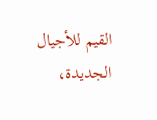القيم للأجيال الجديدة،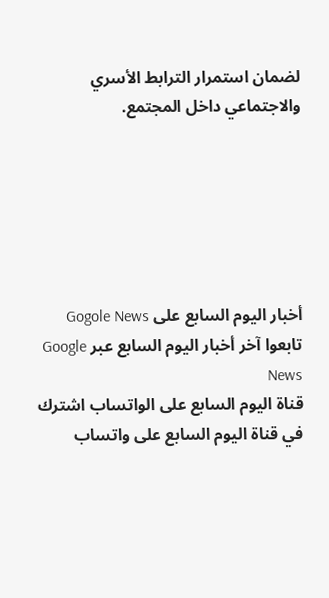لضمان استمرار الترابط الأسري والاجتماعي داخل المجتمع.






أخبار اليوم السابع على Gogole News تابعوا آخر أخبار اليوم السابع عبر Google News
قناة اليوم السابع على الواتساب اشترك في قناة اليوم السابع على واتساب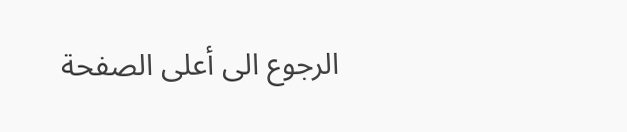الرجوع الى أعلى الصفحة